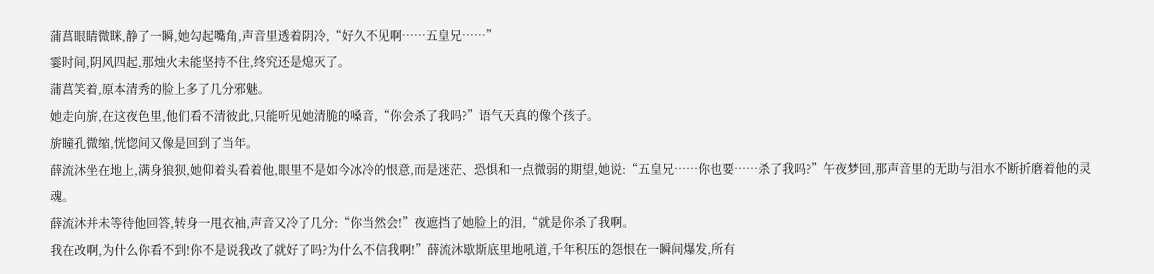蒲菖眼睛微眯,静了一瞬,她勾起嘴角,声音里透着阴冷,“好久不见啊……五皇兄……”
霎时间,阴风四起,那烛火未能坚持不住,终究还是熄灭了。
蒲菖笑着,原本清秀的脸上多了几分邪魅。
她走向旂,在这夜色里,他们看不清彼此,只能听见她清脆的嗓音,“你会杀了我吗?”语气天真的像个孩子。
旂瞳孔微缩,恍惚间又像是回到了当年。
薛流沐坐在地上,满身狼狈,她仰着头看着他,眼里不是如今冰冷的恨意,而是迷茫、恐惧和一点微弱的期望,她说:“五皇兄……你也要……杀了我吗?”午夜梦回,那声音里的无助与泪水不断折磨着他的灵魂。
薛流沐并未等待他回答,转身一甩衣袖,声音又冷了几分:“你当然会!”夜遮挡了她脸上的泪,“就是你杀了我啊。
我在改啊,为什么你看不到!你不是说我改了就好了吗?为什么不信我啊!”薛流沐歇斯底里地吼道,千年积压的怨恨在一瞬间爆发,所有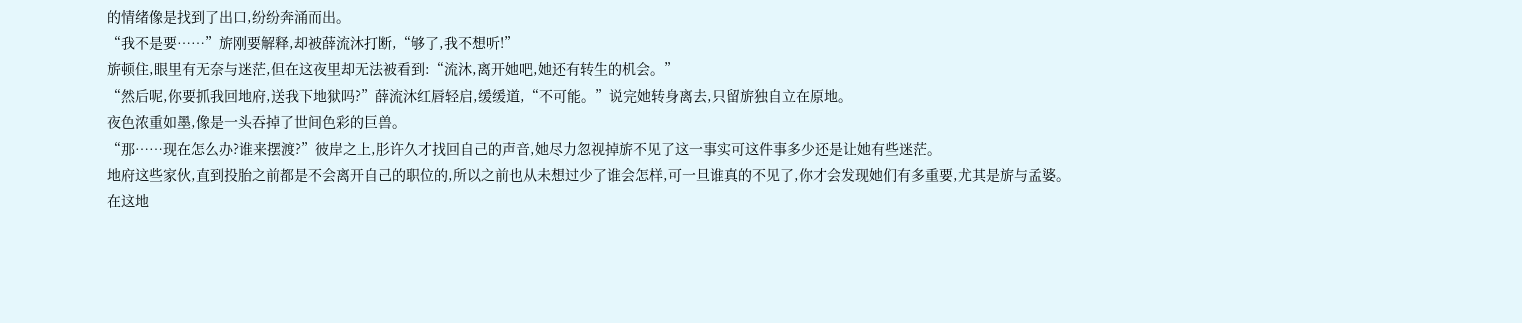的情绪像是找到了出口,纷纷奔涌而出。
“我不是要……”旂刚要解释,却被薛流沐打断,“够了,我不想听!”
旂顿住,眼里有无奈与迷茫,但在这夜里却无法被看到:“流沐,离开她吧,她还有转生的机会。”
“然后呢,你要抓我回地府,送我下地狱吗?”薛流沐红唇轻启,缓缓道,“不可能。”说完她转身离去,只留旂独自立在原地。
夜色浓重如墨,像是一头吞掉了世间色彩的巨兽。
“那……现在怎么办?谁来摆渡?”彼岸之上,肜许久才找回自己的声音,她尽力忽视掉旂不见了这一事实可这件事多少还是让她有些迷茫。
地府这些家伙,直到投胎之前都是不会离开自己的职位的,所以之前也从未想过少了谁会怎样,可一旦谁真的不见了,你才会发现她们有多重要,尤其是旂与孟婆。
在这地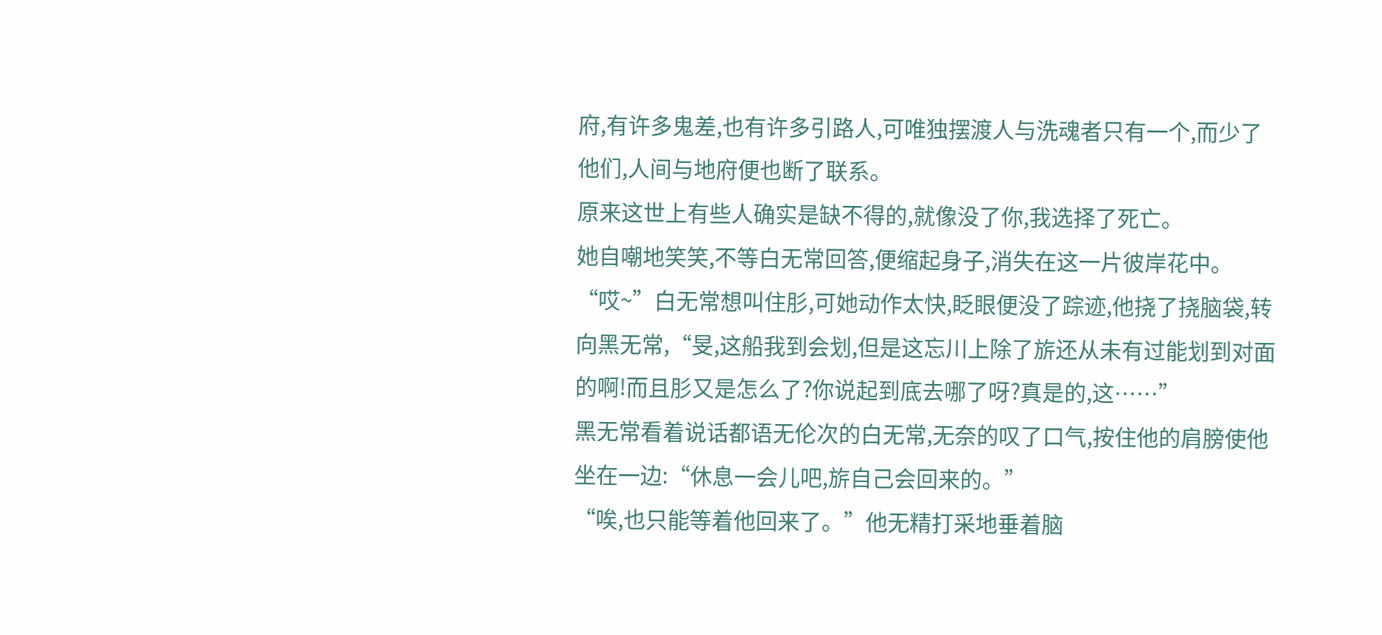府,有许多鬼差,也有许多引路人,可唯独摆渡人与洗魂者只有一个,而少了他们,人间与地府便也断了联系。
原来这世上有些人确实是缺不得的,就像没了你,我选择了死亡。
她自嘲地笑笑,不等白无常回答,便缩起身子,消失在这一片彼岸花中。
“哎~”白无常想叫住肜,可她动作太快,眨眼便没了踪迹,他挠了挠脑袋,转向黑无常,“旻,这船我到会划,但是这忘川上除了旂还从未有过能划到对面的啊!而且肜又是怎么了?你说起到底去哪了呀?真是的,这……”
黑无常看着说话都语无伦次的白无常,无奈的叹了口气,按住他的肩膀使他坐在一边:“休息一会儿吧,旂自己会回来的。”
“唉,也只能等着他回来了。”他无精打采地垂着脑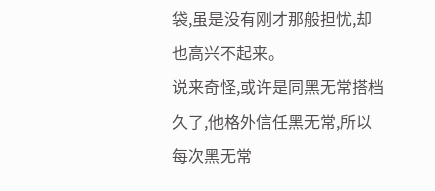袋,虽是没有刚才那般担忧,却也高兴不起来。
说来奇怪,或许是同黑无常搭档久了,他格外信任黑无常,所以每次黑无常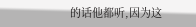的话他都听,因为这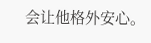会让他格外安心。